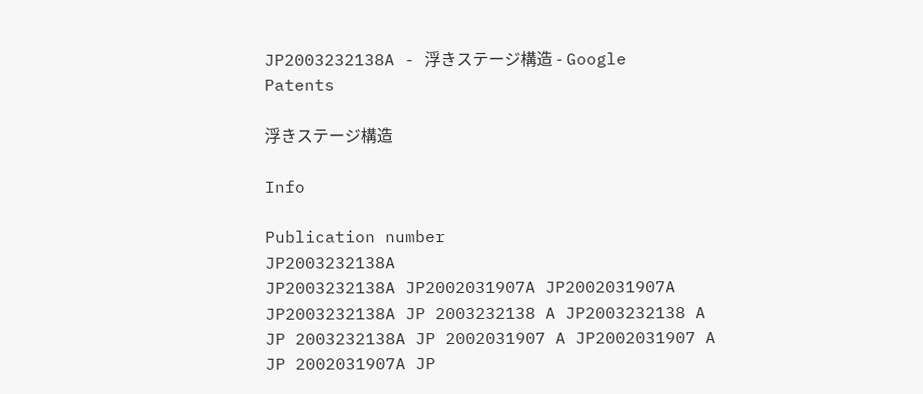JP2003232138A - 浮きステージ構造 - Google Patents

浮きステージ構造

Info

Publication number
JP2003232138A
JP2003232138A JP2002031907A JP2002031907A JP2003232138A JP 2003232138 A JP2003232138 A JP 2003232138A JP 2002031907 A JP2002031907 A JP 2002031907A JP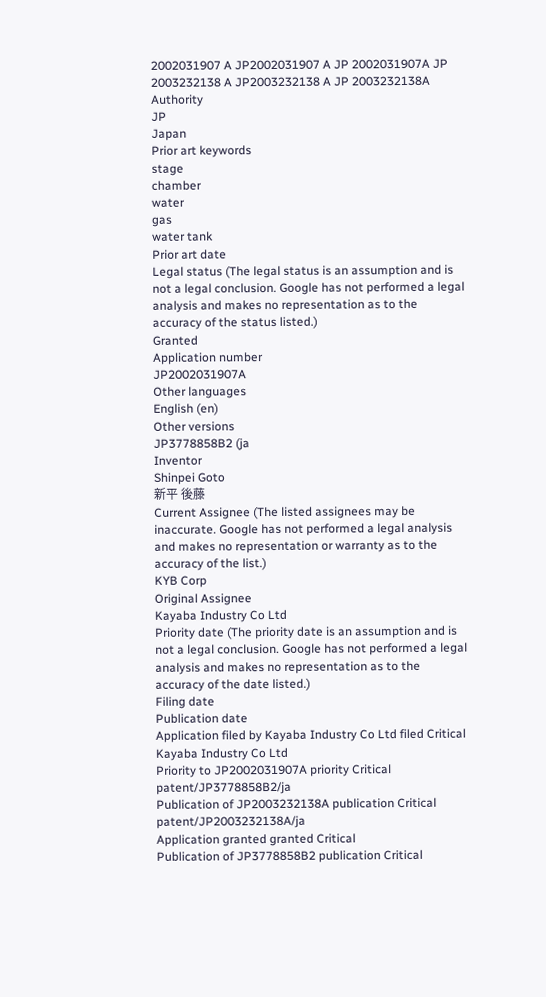2002031907 A JP2002031907 A JP 2002031907A JP 2003232138 A JP2003232138 A JP 2003232138A
Authority
JP
Japan
Prior art keywords
stage
chamber
water
gas
water tank
Prior art date
Legal status (The legal status is an assumption and is not a legal conclusion. Google has not performed a legal analysis and makes no representation as to the accuracy of the status listed.)
Granted
Application number
JP2002031907A
Other languages
English (en)
Other versions
JP3778858B2 (ja
Inventor
Shinpei Goto
新平 後藤
Current Assignee (The listed assignees may be inaccurate. Google has not performed a legal analysis and makes no representation or warranty as to the accuracy of the list.)
KYB Corp
Original Assignee
Kayaba Industry Co Ltd
Priority date (The priority date is an assumption and is not a legal conclusion. Google has not performed a legal analysis and makes no representation as to the accuracy of the date listed.)
Filing date
Publication date
Application filed by Kayaba Industry Co Ltd filed Critical Kayaba Industry Co Ltd
Priority to JP2002031907A priority Critical patent/JP3778858B2/ja
Publication of JP2003232138A publication Critical patent/JP2003232138A/ja
Application granted granted Critical
Publication of JP3778858B2 publication Critical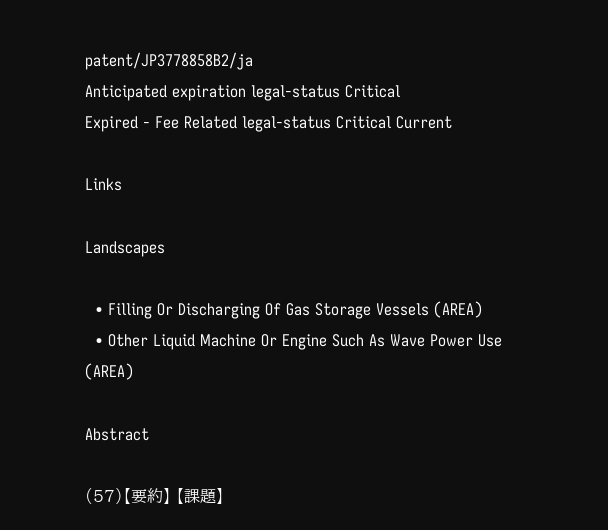patent/JP3778858B2/ja
Anticipated expiration legal-status Critical
Expired - Fee Related legal-status Critical Current

Links

Landscapes

  • Filling Or Discharging Of Gas Storage Vessels (AREA)
  • Other Liquid Machine Or Engine Such As Wave Power Use (AREA)

Abstract

(57)【要約】 【課題】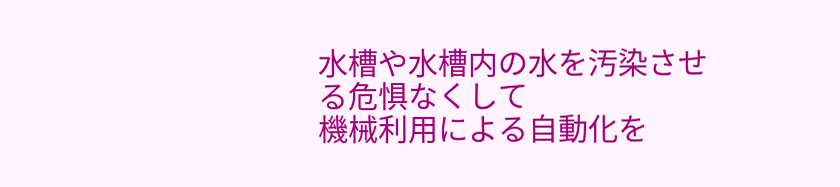水槽や水槽内の水を汚染させる危惧なくして
機械利用による自動化を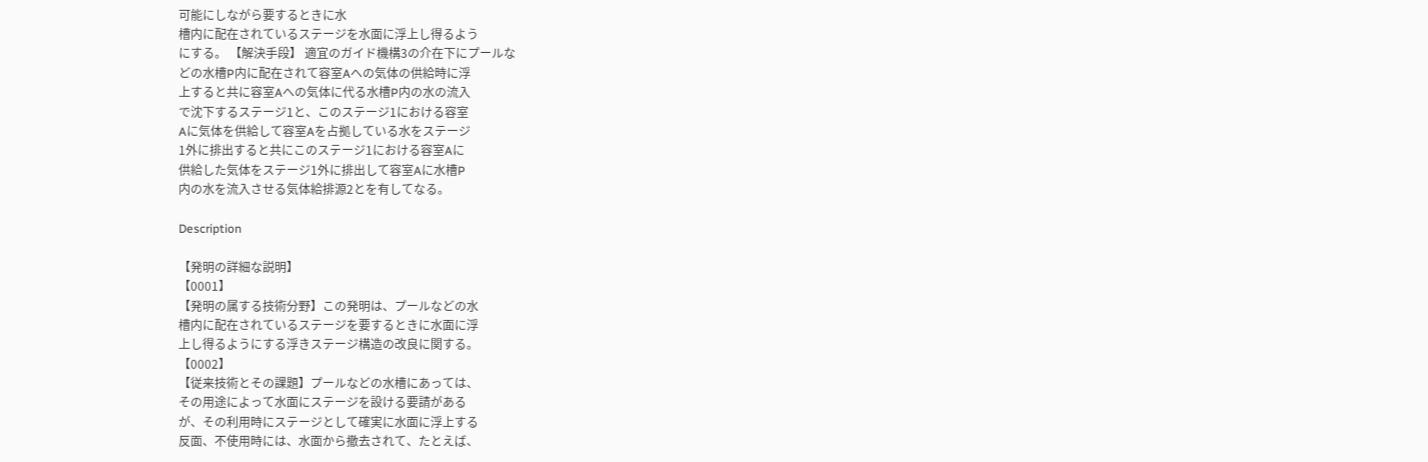可能にしながら要するときに水
槽内に配在されているステージを水面に浮上し得るよう
にする。 【解決手段】 適宜のガイド機構3の介在下にプールな
どの水槽P内に配在されて容室Aへの気体の供給時に浮
上すると共に容室Aへの気体に代る水槽P内の水の流入
で沈下するステージ1と、このステージ1における容室
Aに気体を供給して容室Aを占拠している水をステージ
1外に排出すると共にこのステージ1における容室Aに
供給した気体をステージ1外に排出して容室Aに水槽P
内の水を流入させる気体給排源2とを有してなる。

Description

【発明の詳細な説明】
【0001】
【発明の属する技術分野】この発明は、プールなどの水
槽内に配在されているステージを要するときに水面に浮
上し得るようにする浮きステージ構造の改良に関する。
【0002】
【従来技術とその課題】プールなどの水槽にあっては、
その用途によって水面にステージを設ける要請がある
が、その利用時にステージとして確実に水面に浮上する
反面、不使用時には、水面から撤去されて、たとえば、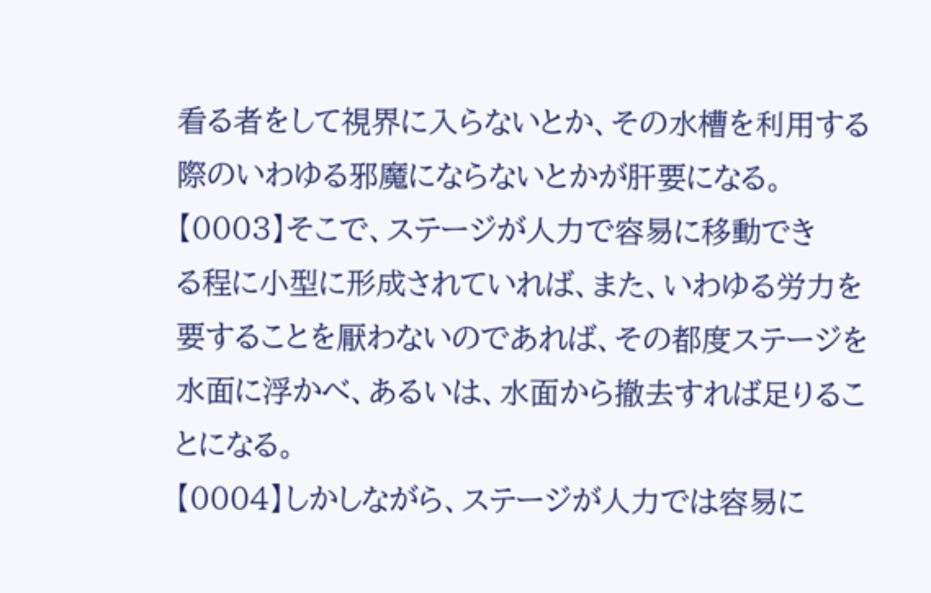看る者をして視界に入らないとか、その水槽を利用する
際のいわゆる邪魔にならないとかが肝要になる。
【0003】そこで、ステージが人力で容易に移動でき
る程に小型に形成されていれば、また、いわゆる労力を
要することを厭わないのであれば、その都度ステージを
水面に浮かべ、あるいは、水面から撤去すれば足りるこ
とになる。
【0004】しかしながら、ステージが人力では容易に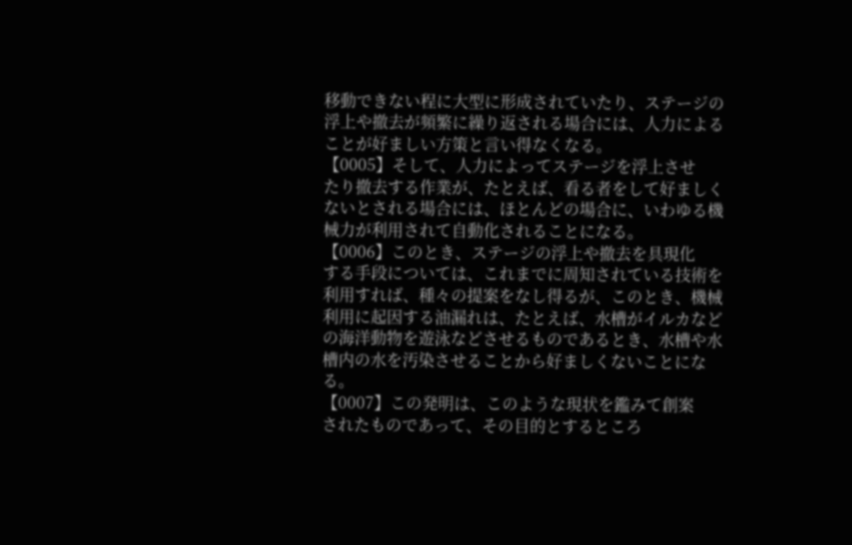移動できない程に大型に形成されていたり、ステージの
浮上や撤去が頻繁に繰り返される場合には、人力による
ことが好ましい方策と言い得なくなる。
【0005】そして、人力によってステージを浮上させ
たり撤去する作業が、たとえば、看る者をして好ましく
ないとされる場合には、ほとんどの場合に、いわゆる機
械力が利用されて自動化されることになる。
【0006】このとき、ステージの浮上や撤去を具現化
する手段については、これまでに周知されている技術を
利用すれば、種々の提案をなし得るが、このとき、機械
利用に起因する油漏れは、たとえば、水槽がイルカなど
の海洋動物を遊泳などさせるものであるとき、水槽や水
槽内の水を汚染させることから好ましくないことにな
る。
【0007】この発明は、このような現状を鑑みて創案
されたものであって、その目的とするところ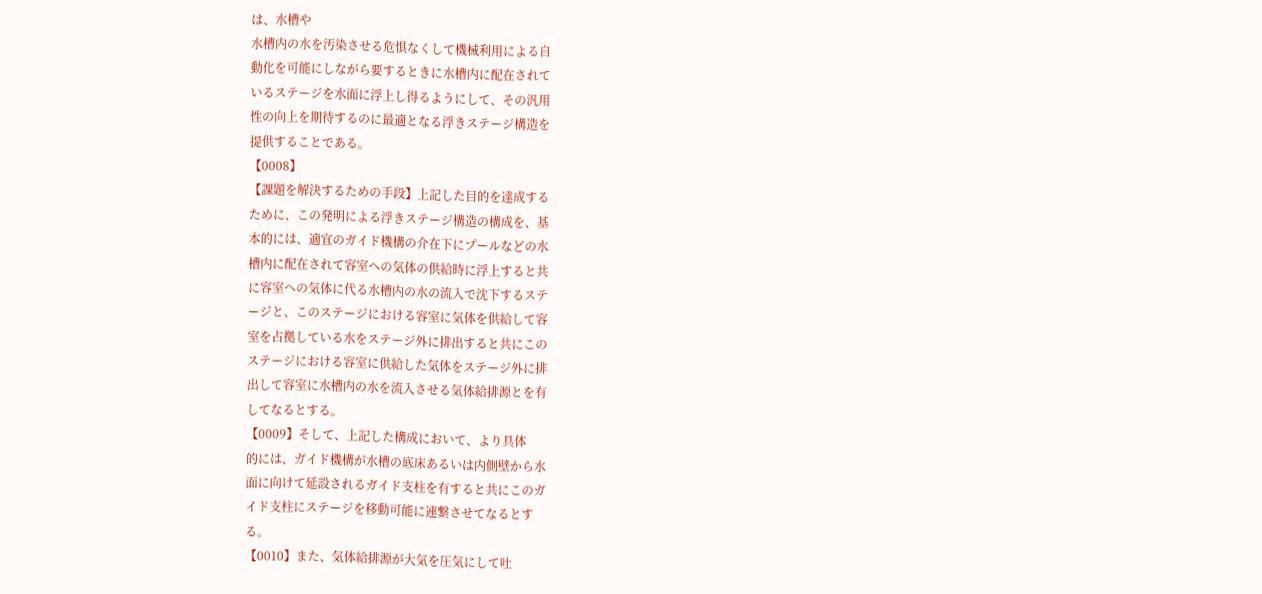は、水槽や
水槽内の水を汚染させる危惧なくして機械利用による自
動化を可能にしながら要するときに水槽内に配在されて
いるステージを水面に浮上し得るようにして、その汎用
性の向上を期待するのに最適となる浮きステージ構造を
提供することである。
【0008】
【課題を解決するための手段】上記した目的を達成する
ために、この発明による浮きステージ構造の構成を、基
本的には、適宜のガイド機構の介在下にプールなどの水
槽内に配在されて容室への気体の供給時に浮上すると共
に容室への気体に代る水槽内の水の流入で沈下するステ
ージと、このステージにおける容室に気体を供給して容
室を占拠している水をステージ外に排出すると共にこの
ステージにおける容室に供給した気体をステージ外に排
出して容室に水槽内の水を流入させる気体給排源とを有
してなるとする。
【0009】そして、上記した構成において、より具体
的には、ガイド機構が水槽の底床あるいは内側壁から水
面に向けて延設されるガイド支柱を有すると共にこのガ
イド支柱にステージを移動可能に連繋させてなるとす
る。
【0010】また、気体給排源が大気を圧気にして吐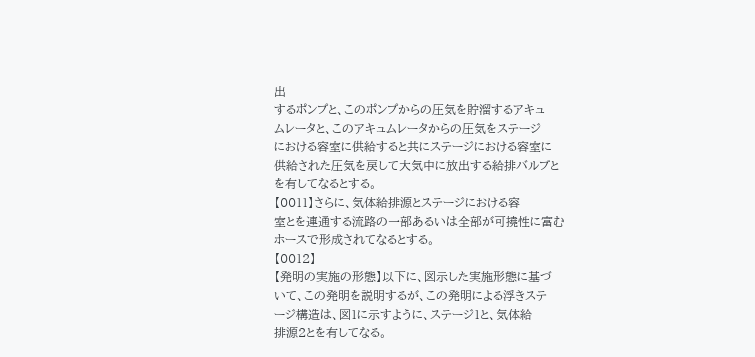出
するポンプと、このポンプからの圧気を貯溜するアキュ
ムレータと、このアキュムレータからの圧気をステージ
における容室に供給すると共にステージにおける容室に
供給された圧気を戻して大気中に放出する給排バルブと
を有してなるとする。
【0011】さらに、気体給排源とステージにおける容
室とを連通する流路の一部あるいは全部が可撓性に富む
ホースで形成されてなるとする。
【0012】
【発明の実施の形態】以下に、図示した実施形態に基づ
いて、この発明を説明するが、この発明による浮きステ
ージ構造は、図1に示すように、ステージ1と、気体給
排源2とを有してなる。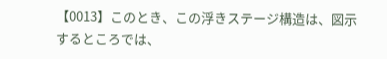【0013】このとき、この浮きステージ構造は、図示
するところでは、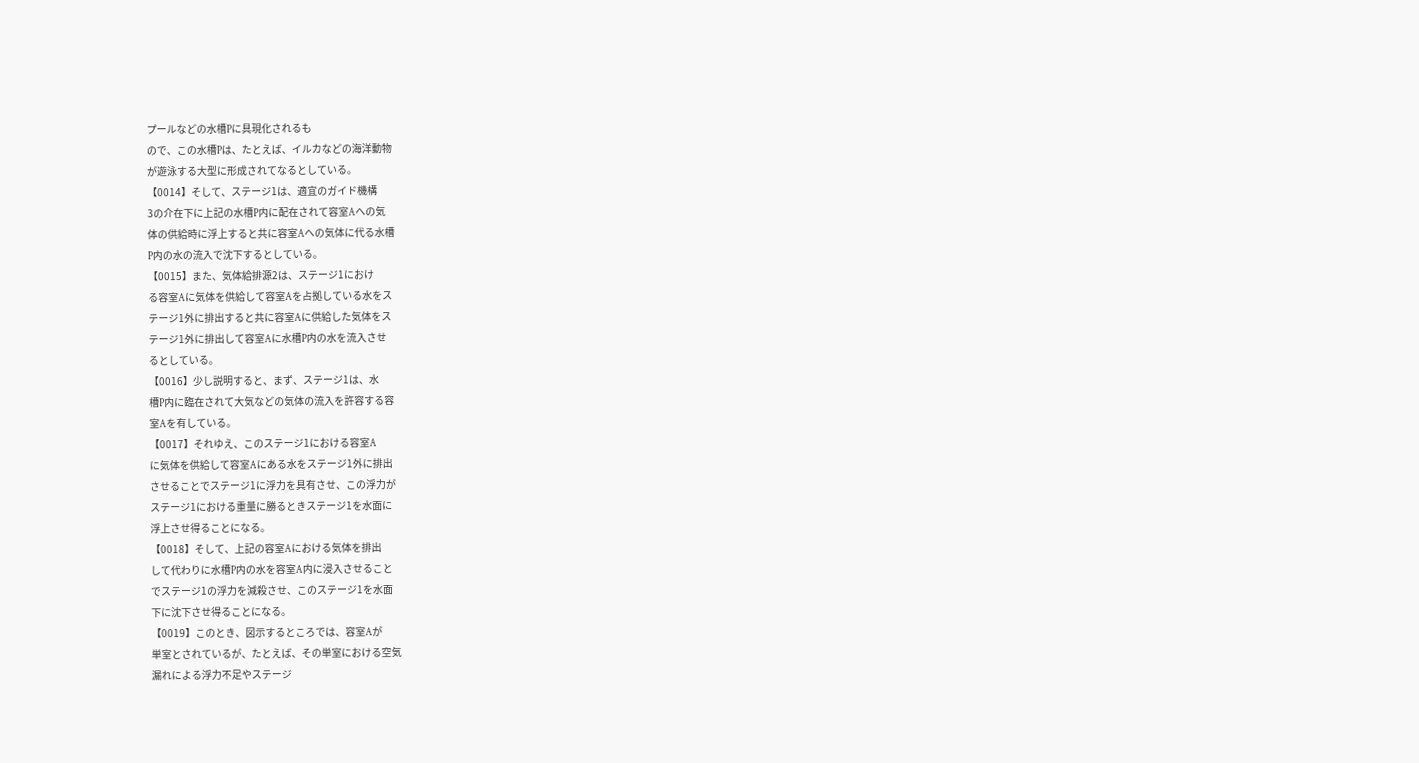プールなどの水槽Pに具現化されるも
ので、この水槽Pは、たとえば、イルカなどの海洋動物
が遊泳する大型に形成されてなるとしている。
【0014】そして、ステージ1は、適宜のガイド機構
3の介在下に上記の水槽P内に配在されて容室Aへの気
体の供給時に浮上すると共に容室Aへの気体に代る水槽
P内の水の流入で沈下するとしている。
【0015】また、気体給排源2は、ステージ1におけ
る容室Aに気体を供給して容室Aを占拠している水をス
テージ1外に排出すると共に容室Aに供給した気体をス
テージ1外に排出して容室Aに水槽P内の水を流入させ
るとしている。
【0016】少し説明すると、まず、ステージ1は、水
槽P内に臨在されて大気などの気体の流入を許容する容
室Aを有している。
【0017】それゆえ、このステージ1における容室A
に気体を供給して容室Aにある水をステージ1外に排出
させることでステージ1に浮力を具有させ、この浮力が
ステージ1における重量に勝るときステージ1を水面に
浮上させ得ることになる。
【0018】そして、上記の容室Aにおける気体を排出
して代わりに水槽P内の水を容室A内に浸入させること
でステージ1の浮力を減殺させ、このステージ1を水面
下に沈下させ得ることになる。
【0019】このとき、図示するところでは、容室Aが
単室とされているが、たとえば、その単室における空気
漏れによる浮力不足やステージ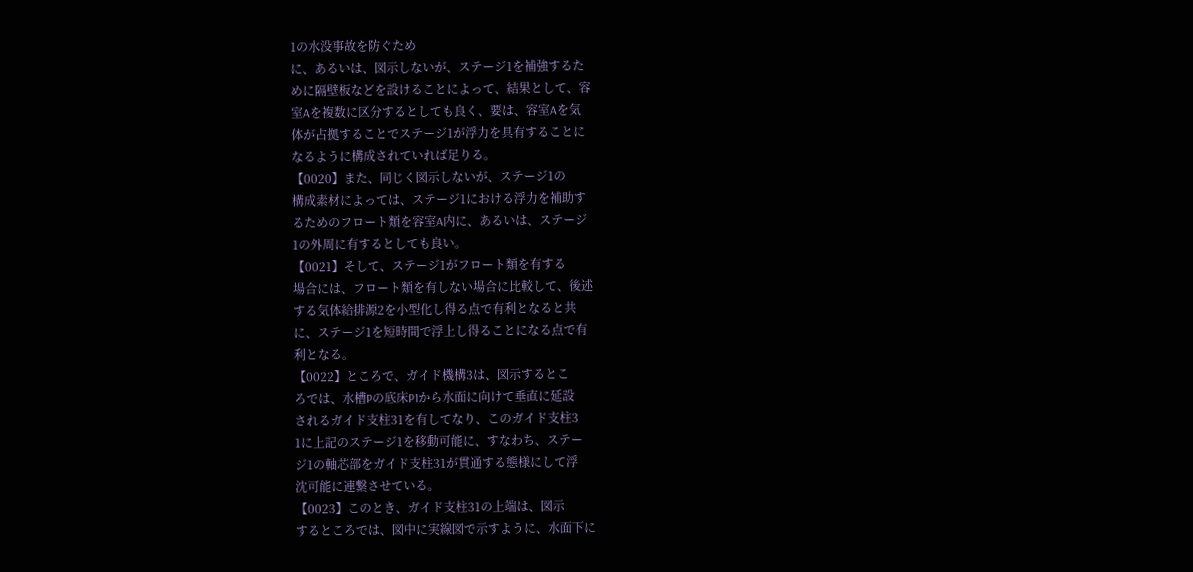1の水没事故を防ぐため
に、あるいは、図示しないが、ステージ1を補強するた
めに隔壁板などを設けることによって、結果として、容
室Aを複数に区分するとしても良く、要は、容室Aを気
体が占拠することでステージ1が浮力を具有することに
なるように構成されていれば足りる。
【0020】また、同じく図示しないが、ステージ1の
構成素材によっては、ステージ1における浮力を補助す
るためのフロート類を容室A内に、あるいは、ステージ
1の外周に有するとしても良い。
【0021】そして、ステージ1がフロート類を有する
場合には、フロート類を有しない場合に比較して、後述
する気体給排源2を小型化し得る点で有利となると共
に、ステージ1を短時間で浮上し得ることになる点で有
利となる。
【0022】ところで、ガイド機構3は、図示するとこ
ろでは、水槽Pの底床P1から水面に向けて垂直に延設
されるガイド支柱31を有してなり、このガイド支柱3
1に上記のステージ1を移動可能に、すなわち、ステー
ジ1の軸芯部をガイド支柱31が貫通する態様にして浮
沈可能に連繋させている。
【0023】このとき、ガイド支柱31の上端は、図示
するところでは、図中に実線図で示すように、水面下に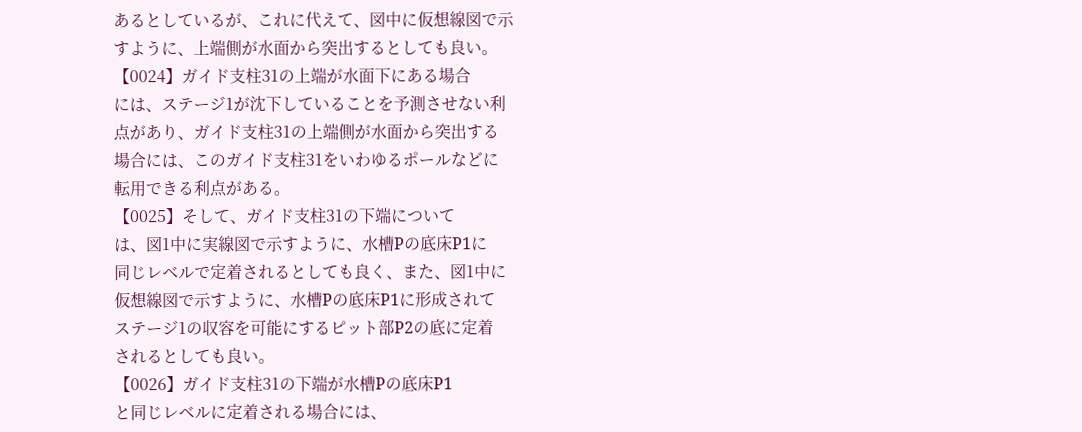あるとしているが、これに代えて、図中に仮想線図で示
すように、上端側が水面から突出するとしても良い。
【0024】ガイド支柱31の上端が水面下にある場合
には、ステージ1が沈下していることを予測させない利
点があり、ガイド支柱31の上端側が水面から突出する
場合には、このガイド支柱31をいわゆるポールなどに
転用できる利点がある。
【0025】そして、ガイド支柱31の下端について
は、図1中に実線図で示すように、水槽Pの底床P1に
同じレベルで定着されるとしても良く、また、図1中に
仮想線図で示すように、水槽Pの底床P1に形成されて
ステージ1の収容を可能にするピット部P2の底に定着
されるとしても良い。
【0026】ガイド支柱31の下端が水槽Pの底床P1
と同じレベルに定着される場合には、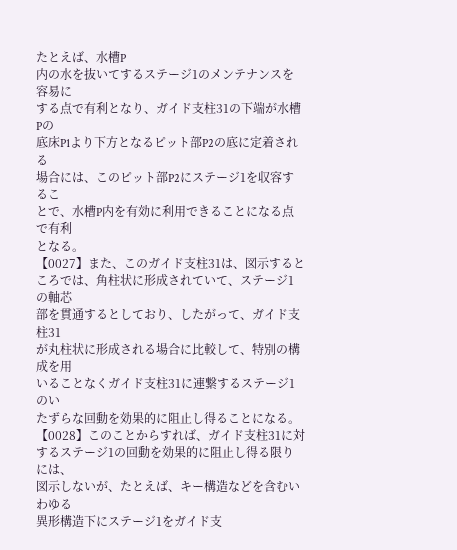たとえば、水槽P
内の水を抜いてするステージ1のメンテナンスを容易に
する点で有利となり、ガイド支柱31の下端が水槽Pの
底床P1より下方となるピット部P2の底に定着される
場合には、このピット部P2にステージ1を収容するこ
とで、水槽P内を有効に利用できることになる点で有利
となる。
【0027】また、このガイド支柱31は、図示すると
ころでは、角柱状に形成されていて、ステージ1の軸芯
部を貫通するとしており、したがって、ガイド支柱31
が丸柱状に形成される場合に比較して、特別の構成を用
いることなくガイド支柱31に連繋するステージ1のい
たずらな回動を効果的に阻止し得ることになる。
【0028】このことからすれば、ガイド支柱31に対
するステージ1の回動を効果的に阻止し得る限りには、
図示しないが、たとえば、キー構造などを含むいわゆる
異形構造下にステージ1をガイド支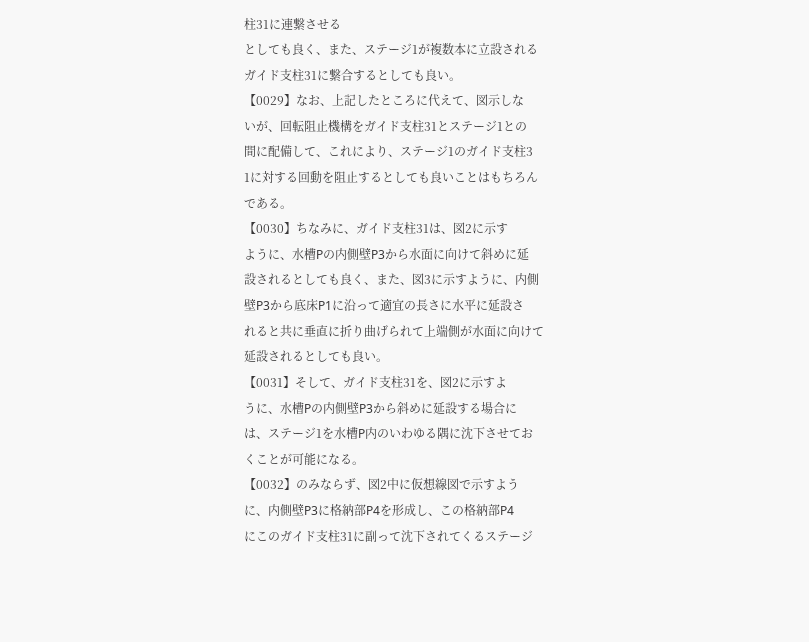柱31に連繋させる
としても良く、また、ステージ1が複数本に立設される
ガイド支柱31に繋合するとしても良い。
【0029】なお、上記したところに代えて、図示しな
いが、回転阻止機構をガイド支柱31とステージ1との
間に配備して、これにより、ステージ1のガイド支柱3
1に対する回動を阻止するとしても良いことはもちろん
である。
【0030】ちなみに、ガイド支柱31は、図2に示す
ように、水槽Pの内側壁P3から水面に向けて斜めに延
設されるとしても良く、また、図3に示すように、内側
壁P3から底床P1に沿って適宜の長さに水平に延設さ
れると共に垂直に折り曲げられて上端側が水面に向けて
延設されるとしても良い。
【0031】そして、ガイド支柱31を、図2に示すよ
うに、水槽Pの内側壁P3から斜めに延設する場合に
は、ステージ1を水槽P内のいわゆる隅に沈下させてお
くことが可能になる。
【0032】のみならず、図2中に仮想線図で示すよう
に、内側壁P3に格納部P4を形成し、この格納部P4
にこのガイド支柱31に副って沈下されてくるステージ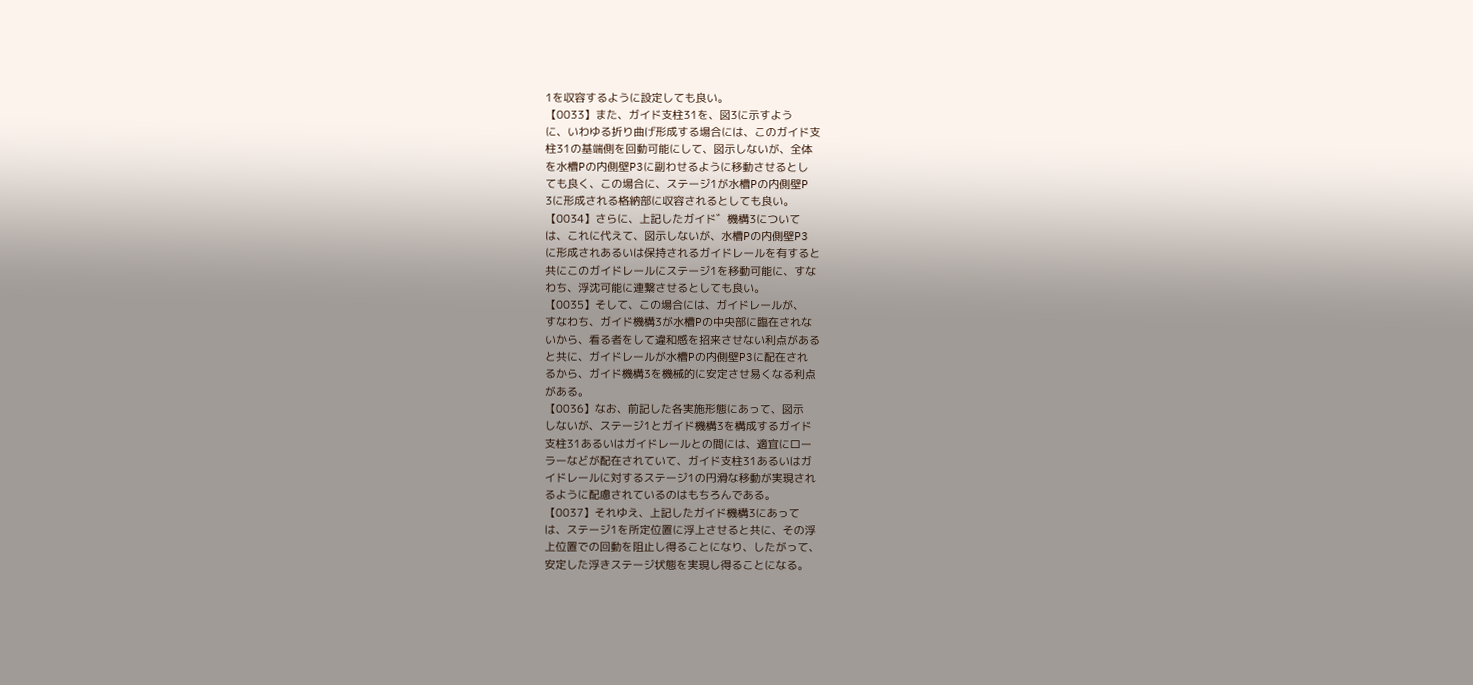1を収容するように設定しても良い。
【0033】また、ガイド支柱31を、図3に示すよう
に、いわゆる折り曲げ形成する場合には、このガイド支
柱31の基端側を回動可能にして、図示しないが、全体
を水槽Pの内側壁P3に副わせるように移動させるとし
ても良く、この場合に、ステージ1が水槽Pの内側壁P
3に形成される格納部に収容されるとしても良い。
【0034】さらに、上記したガイド゛機構3について
は、これに代えて、図示しないが、水槽Pの内側壁P3
に形成されあるいは保持されるガイドレールを有すると
共にこのガイドレールにステージ1を移動可能に、すな
わち、浮沈可能に連繋させるとしても良い。
【0035】そして、この場合には、ガイドレールが、
すなわち、ガイド機構3が水槽Pの中央部に臨在されな
いから、看る者をして違和感を招来させない利点がある
と共に、ガイドレールが水槽Pの内側壁P3に配在され
るから、ガイド機構3を機械的に安定させ易くなる利点
がある。
【0036】なお、前記した各実施形態にあって、図示
しないが、ステージ1とガイド機構3を構成するガイド
支柱31あるいはガイドレールとの間には、適宜にロー
ラーなどが配在されていて、ガイド支柱31あるいはガ
イドレールに対するステージ1の円滑な移動が実現され
るように配慮されているのはもちろんである。
【0037】それゆえ、上記したガイド機構3にあって
は、ステージ1を所定位置に浮上させると共に、その浮
上位置での回動を阻止し得ることになり、したがって、
安定した浮きステージ状態を実現し得ることになる。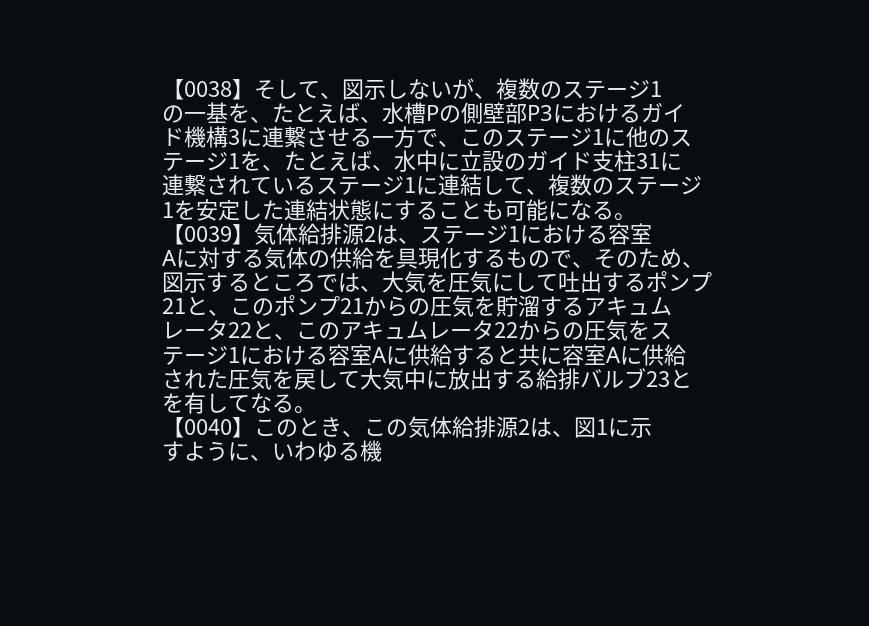【0038】そして、図示しないが、複数のステージ1
の一基を、たとえば、水槽Pの側壁部P3におけるガイ
ド機構3に連繋させる一方で、このステージ1に他のス
テージ1を、たとえば、水中に立設のガイド支柱31に
連繋されているステージ1に連結して、複数のステージ
1を安定した連結状態にすることも可能になる。
【0039】気体給排源2は、ステージ1における容室
Aに対する気体の供給を具現化するもので、そのため、
図示するところでは、大気を圧気にして吐出するポンプ
21と、このポンプ21からの圧気を貯溜するアキュム
レータ22と、このアキュムレータ22からの圧気をス
テージ1における容室Aに供給すると共に容室Aに供給
された圧気を戻して大気中に放出する給排バルブ23と
を有してなる。
【0040】このとき、この気体給排源2は、図1に示
すように、いわゆる機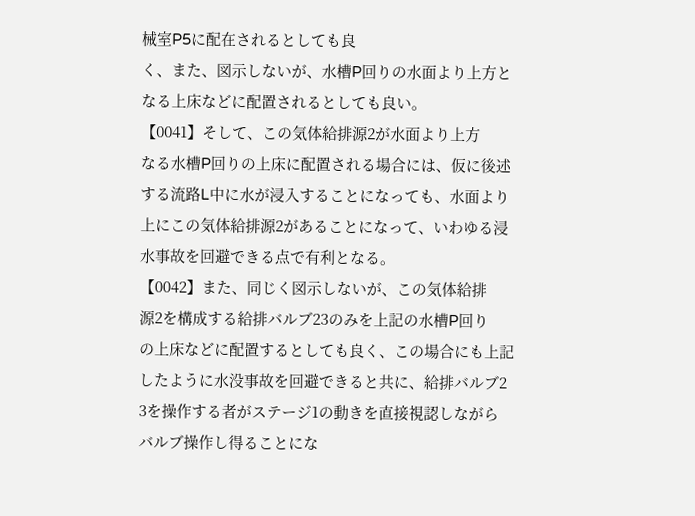械室P5に配在されるとしても良
く、また、図示しないが、水槽P回りの水面より上方と
なる上床などに配置されるとしても良い。
【0041】そして、この気体給排源2が水面より上方
なる水槽P回りの上床に配置される場合には、仮に後述
する流路L中に水が浸入することになっても、水面より
上にこの気体給排源2があることになって、いわゆる浸
水事故を回避できる点で有利となる。
【0042】また、同じく図示しないが、この気体給排
源2を構成する給排バルブ23のみを上記の水槽P回り
の上床などに配置するとしても良く、この場合にも上記
したように水没事故を回避できると共に、給排バルブ2
3を操作する者がステージ1の動きを直接視認しながら
バルブ操作し得ることにな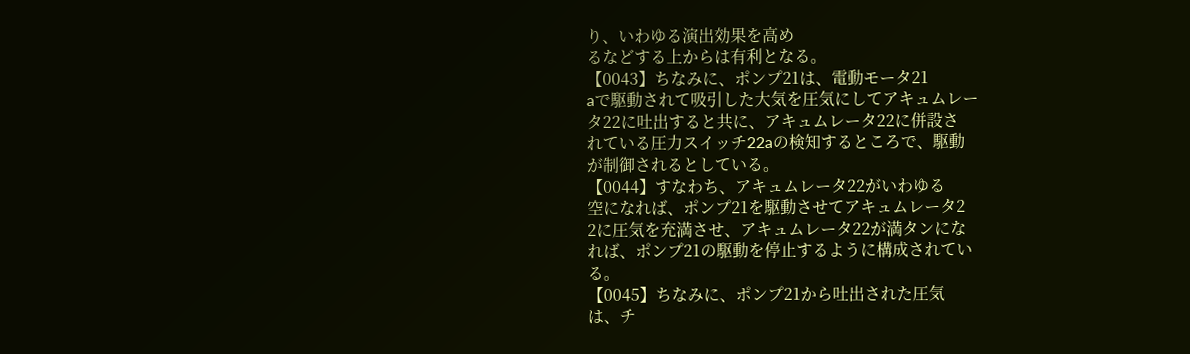り、いわゆる演出効果を高め
るなどする上からは有利となる。
【0043】ちなみに、ポンプ21は、電動モータ21
aで駆動されて吸引した大気を圧気にしてアキュムレー
タ22に吐出すると共に、アキュムレータ22に併設さ
れている圧力スイッチ22aの検知するところで、駆動
が制御されるとしている。
【0044】すなわち、アキュムレータ22がいわゆる
空になれば、ポンプ21を駆動させてアキュムレータ2
2に圧気を充満させ、アキュムレータ22が満タンにな
れば、ポンプ21の駆動を停止するように構成されてい
る。
【0045】ちなみに、ポンプ21から吐出された圧気
は、チ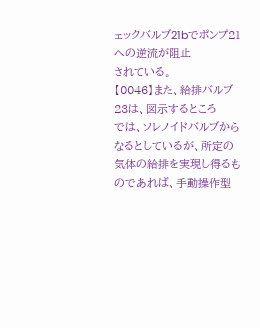ェックバルブ21bでポンプ21への逆流が阻止
されている。
【0046】また、給排バルブ23は、図示するところ
では、ソレノイドバルブからなるとしているが、所定の
気体の給排を実現し得るものであれば、手動操作型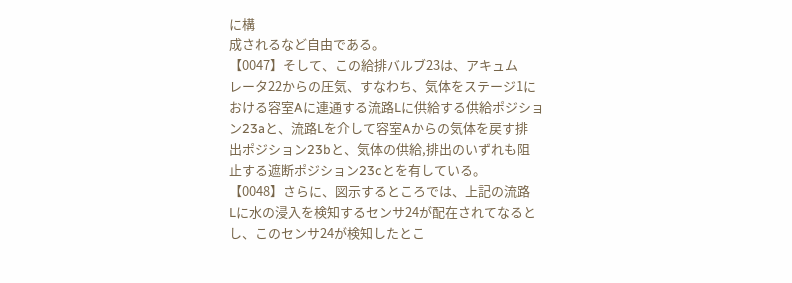に構
成されるなど自由である。
【0047】そして、この給排バルブ23は、アキュム
レータ22からの圧気、すなわち、気体をステージ1に
おける容室Aに連通する流路Lに供給する供給ポジショ
ン23aと、流路Lを介して容室Aからの気体を戻す排
出ポジション23bと、気体の供給,排出のいずれも阻
止する遮断ポジション23cとを有している。
【0048】さらに、図示するところでは、上記の流路
Lに水の浸入を検知するセンサ24が配在されてなると
し、このセンサ24が検知したとこ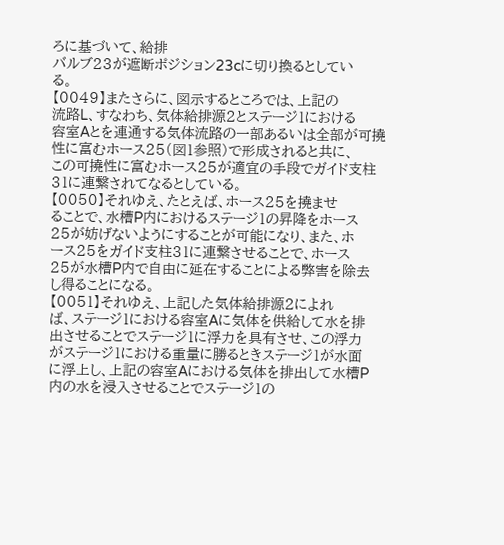ろに基づいて、給排
バルブ23が遮断ポジション23cに切り換るとしてい
る。
【0049】またさらに、図示するところでは、上記の
流路L、すなわち、気体給排源2とステージ1における
容室Aとを連通する気体流路の一部あるいは全部が可撓
性に富むホース25(図1参照)で形成されると共に、
この可撓性に富むホース25が適宜の手段でガイド支柱
31に連繋されてなるとしている。
【0050】それゆえ、たとえば、ホース25を撓ませ
ることで、水槽P内におけるステージ1の昇降をホース
25が妨げないようにすることが可能になり、また、ホ
ース25をガイド支柱31に連繋させることで、ホース
25が水槽P内で自由に延在することによる弊害を除去
し得ることになる。
【0051】それゆえ、上記した気体給排源2によれ
ば、ステージ1における容室Aに気体を供給して水を排
出させることでステージ1に浮力を具有させ、この浮力
がステージ1における重量に勝るときステージ1が水面
に浮上し、上記の容室Aにおける気体を排出して水槽P
内の水を浸入させることでステージ1の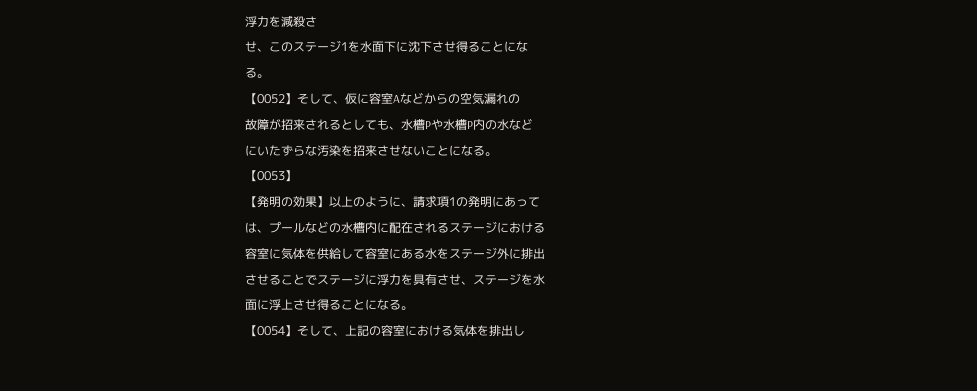浮力を減殺さ
せ、このステージ1を水面下に沈下させ得ることにな
る。
【0052】そして、仮に容室Aなどからの空気漏れの
故障が招来されるとしても、水槽Pや水槽P内の水など
にいたずらな汚染を招来させないことになる。
【0053】
【発明の効果】以上のように、請求項1の発明にあって
は、プールなどの水槽内に配在されるステージにおける
容室に気体を供給して容室にある水をステージ外に排出
させることでステージに浮力を具有させ、ステージを水
面に浮上させ得ることになる。
【0054】そして、上記の容室における気体を排出し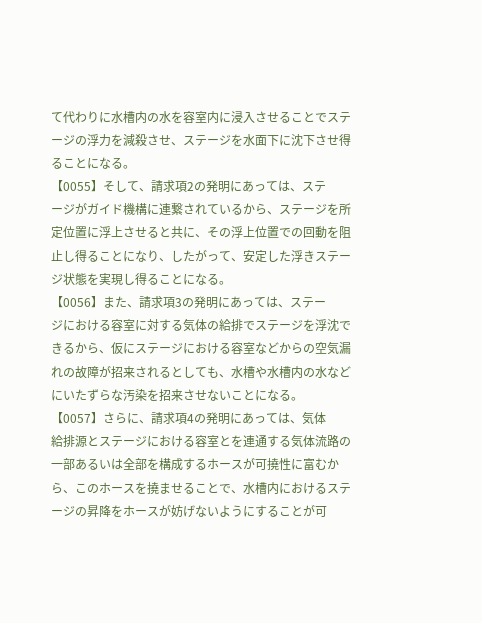て代わりに水槽内の水を容室内に浸入させることでステ
ージの浮力を減殺させ、ステージを水面下に沈下させ得
ることになる。
【0055】そして、請求項2の発明にあっては、ステ
ージがガイド機構に連繋されているから、ステージを所
定位置に浮上させると共に、その浮上位置での回動を阻
止し得ることになり、したがって、安定した浮きステー
ジ状態を実現し得ることになる。
【0056】また、請求項3の発明にあっては、ステー
ジにおける容室に対する気体の給排でステージを浮沈で
きるから、仮にステージにおける容室などからの空気漏
れの故障が招来されるとしても、水槽や水槽内の水など
にいたずらな汚染を招来させないことになる。
【0057】さらに、請求項4の発明にあっては、気体
給排源とステージにおける容室とを連通する気体流路の
一部あるいは全部を構成するホースが可撓性に富むか
ら、このホースを撓ませることで、水槽内におけるステ
ージの昇降をホースが妨げないようにすることが可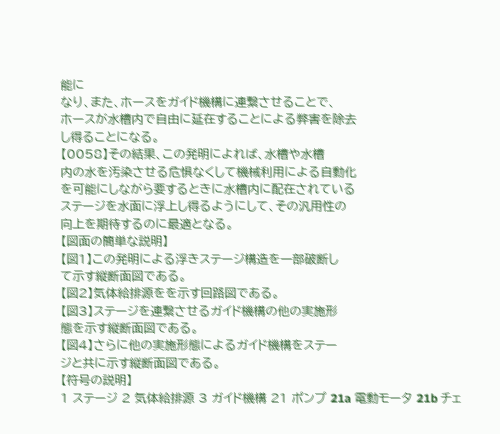能に
なり、また、ホースをガイド機構に連繋させることで、
ホースが水槽内で自由に延在することによる弊害を除去
し得ることになる。
【0058】その結果、この発明によれば、水槽や水槽
内の水を汚染させる危惧なくして機械利用による自動化
を可能にしながら要するときに水槽内に配在されている
ステージを水面に浮上し得るようにして、その汎用性の
向上を期待するのに最適となる。
【図面の簡単な説明】
【図1】この発明による浮きステージ構造を一部破断し
て示す縦断面図である。
【図2】気体給排源をを示す回路図である。
【図3】ステージを連繋させるガイド機構の他の実施形
態を示す縦断面図である。
【図4】さらに他の実施形態によるガイド機構をステー
ジと共に示す縦断面図である。
【符号の説明】
1 ステージ 2 気体給排源 3 ガイド機構 21 ポンプ 21a 電動モータ 21b チェ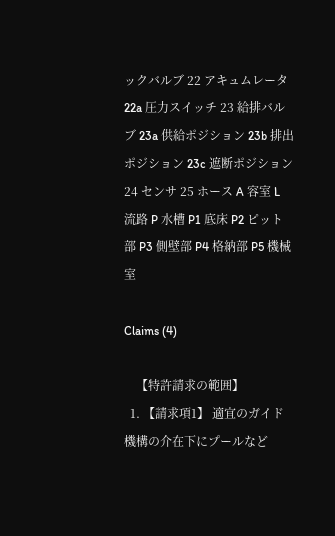ックバルブ 22 アキュムレータ 22a 圧力スイッチ 23 給排バルブ 23a 供給ポジション 23b 排出ポジション 23c 遮断ポジション 24 センサ 25 ホース A 容室 L 流路 P 水槽 P1 底床 P2 ピット部 P3 側壁部 P4 格納部 P5 機械室

Claims (4)

    【特許請求の範囲】
  1. 【請求項1】 適宜のガイド機構の介在下にプールなど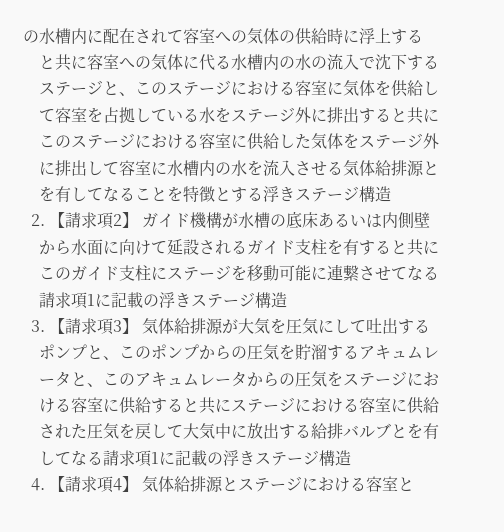の水槽内に配在されて容室への気体の供給時に浮上する
    と共に容室への気体に代る水槽内の水の流入で沈下する
    ステージと、このステージにおける容室に気体を供給し
    て容室を占拠している水をステージ外に排出すると共に
    このステージにおける容室に供給した気体をステージ外
    に排出して容室に水槽内の水を流入させる気体給排源と
    を有してなることを特徴とする浮きステージ構造
  2. 【請求項2】 ガイド機構が水槽の底床あるいは内側壁
    から水面に向けて延設されるガイド支柱を有すると共に
    このガイド支柱にステージを移動可能に連繋させてなる
    請求項1に記載の浮きステージ構造
  3. 【請求項3】 気体給排源が大気を圧気にして吐出する
    ポンプと、このポンプからの圧気を貯溜するアキュムレ
    ータと、このアキュムレータからの圧気をステージにお
    ける容室に供給すると共にステージにおける容室に供給
    された圧気を戻して大気中に放出する給排バルブとを有
    してなる請求項1に記載の浮きステージ構造
  4. 【請求項4】 気体給排源とステージにおける容室と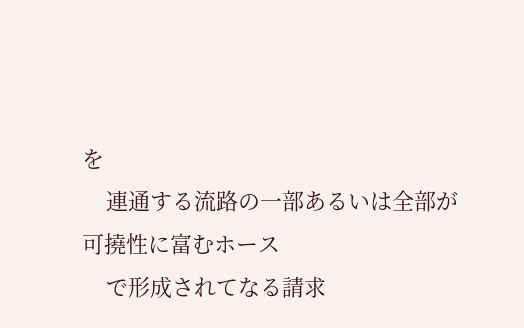を
    連通する流路の一部あるいは全部が可撓性に富むホース
    で形成されてなる請求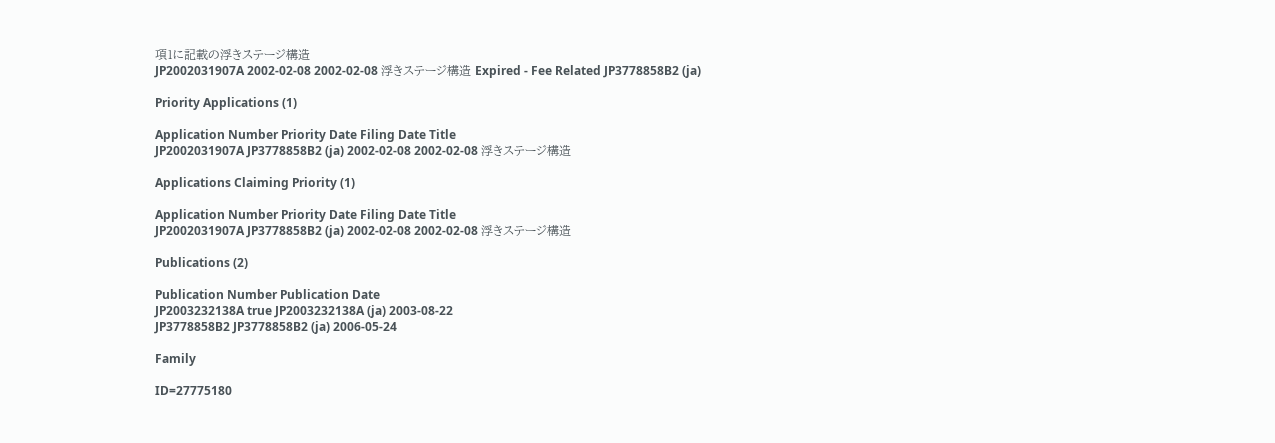項1に記載の浮きステージ構造
JP2002031907A 2002-02-08 2002-02-08 浮きステージ構造 Expired - Fee Related JP3778858B2 (ja)

Priority Applications (1)

Application Number Priority Date Filing Date Title
JP2002031907A JP3778858B2 (ja) 2002-02-08 2002-02-08 浮きステージ構造

Applications Claiming Priority (1)

Application Number Priority Date Filing Date Title
JP2002031907A JP3778858B2 (ja) 2002-02-08 2002-02-08 浮きステージ構造

Publications (2)

Publication Number Publication Date
JP2003232138A true JP2003232138A (ja) 2003-08-22
JP3778858B2 JP3778858B2 (ja) 2006-05-24

Family

ID=27775180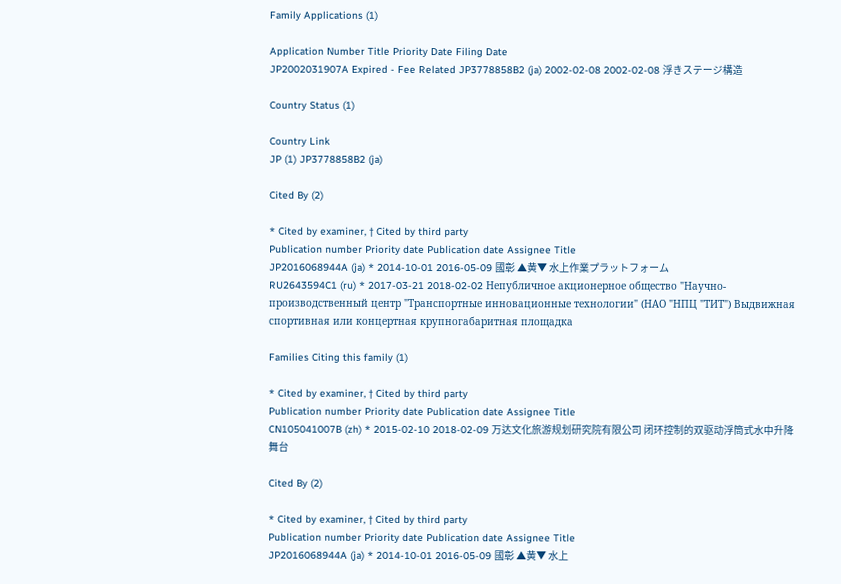Family Applications (1)

Application Number Title Priority Date Filing Date
JP2002031907A Expired - Fee Related JP3778858B2 (ja) 2002-02-08 2002-02-08 浮きステージ構造

Country Status (1)

Country Link
JP (1) JP3778858B2 (ja)

Cited By (2)

* Cited by examiner, † Cited by third party
Publication number Priority date Publication date Assignee Title
JP2016068944A (ja) * 2014-10-01 2016-05-09 國彰 ▲黄▼ 水上作業プラットフォーム
RU2643594C1 (ru) * 2017-03-21 2018-02-02 Непубличное акционерное общество "Научно-производственный центр "Транспортные инновационные технологии" (НАО "НПЦ "ТИТ") Выдвижная спортивная или концертная крупногабаритная площадка

Families Citing this family (1)

* Cited by examiner, † Cited by third party
Publication number Priority date Publication date Assignee Title
CN105041007B (zh) * 2015-02-10 2018-02-09 万达文化旅游规划研究院有限公司 闭环控制的双驱动浮筒式水中升降舞台

Cited By (2)

* Cited by examiner, † Cited by third party
Publication number Priority date Publication date Assignee Title
JP2016068944A (ja) * 2014-10-01 2016-05-09 國彰 ▲黄▼ 水上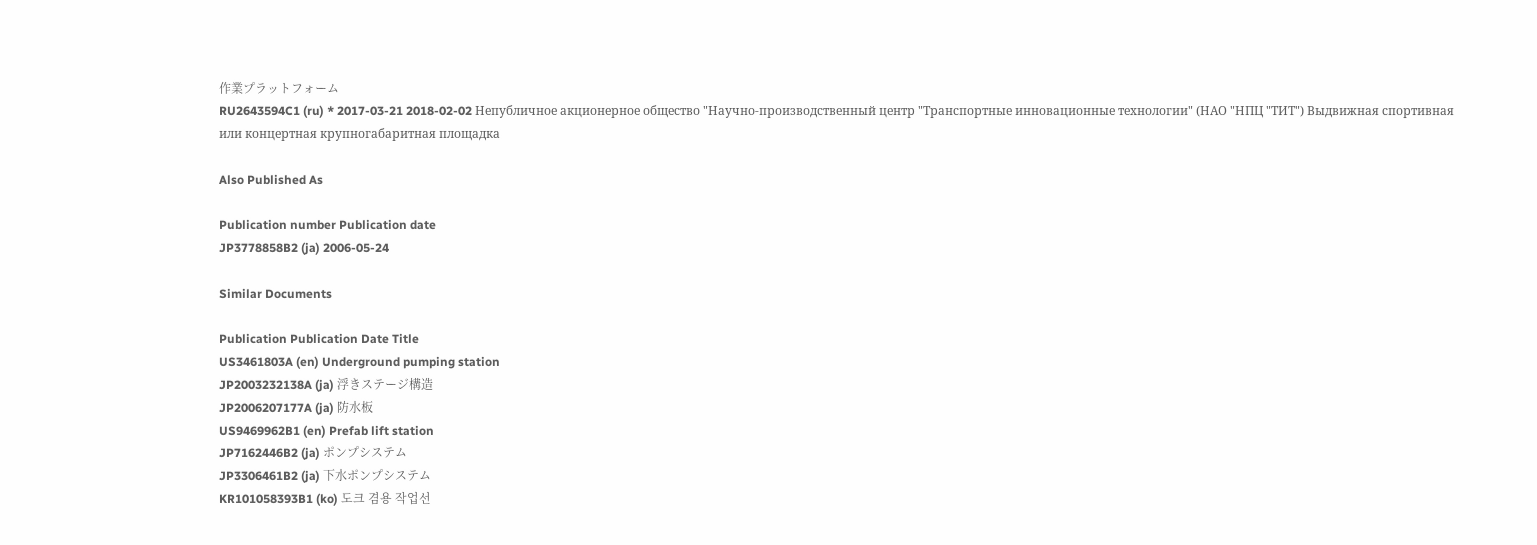作業プラットフォーム
RU2643594C1 (ru) * 2017-03-21 2018-02-02 Непубличное акционерное общество "Научно-производственный центр "Транспортные инновационные технологии" (НАО "НПЦ "ТИТ") Выдвижная спортивная или концертная крупногабаритная площадка

Also Published As

Publication number Publication date
JP3778858B2 (ja) 2006-05-24

Similar Documents

Publication Publication Date Title
US3461803A (en) Underground pumping station
JP2003232138A (ja) 浮きステージ構造
JP2006207177A (ja) 防水板
US9469962B1 (en) Prefab lift station
JP7162446B2 (ja) ポンプシステム
JP3306461B2 (ja) 下水ポンプシステム
KR101058393B1 (ko) 도크 겸용 작업선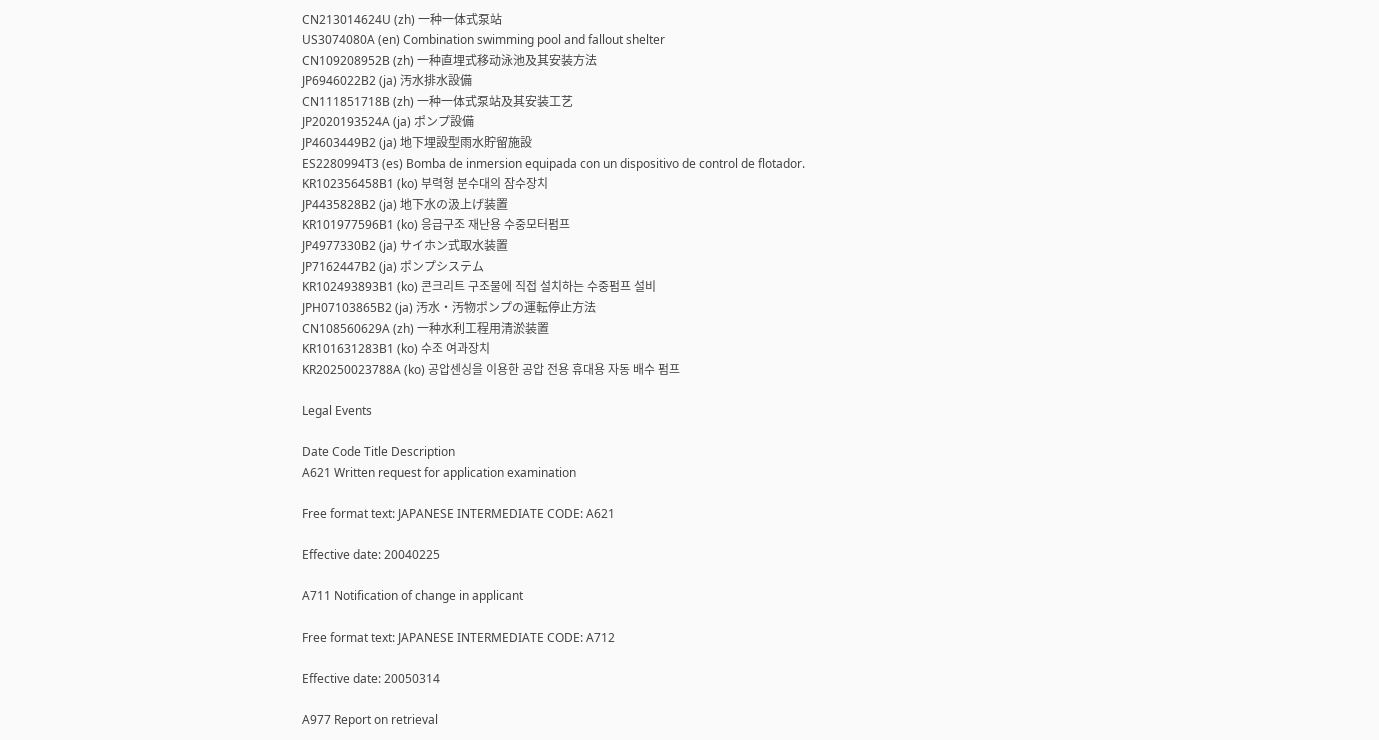CN213014624U (zh) 一种一体式泵站
US3074080A (en) Combination swimming pool and fallout shelter
CN109208952B (zh) 一种直埋式移动泳池及其安装方法
JP6946022B2 (ja) 汚水排水設備
CN111851718B (zh) 一种一体式泵站及其安装工艺
JP2020193524A (ja) ポンプ設備
JP4603449B2 (ja) 地下埋設型雨水貯留施設
ES2280994T3 (es) Bomba de inmersion equipada con un dispositivo de control de flotador.
KR102356458B1 (ko) 부력형 분수대의 잠수장치
JP4435828B2 (ja) 地下水の汲上げ装置
KR101977596B1 (ko) 응급구조 재난용 수중모터펌프
JP4977330B2 (ja) サイホン式取水装置
JP7162447B2 (ja) ポンプシステム
KR102493893B1 (ko) 콘크리트 구조물에 직접 설치하는 수중펌프 설비
JPH07103865B2 (ja) 汚水・汚物ポンプの運転停止方法
CN108560629A (zh) 一种水利工程用清淤装置
KR101631283B1 (ko) 수조 여과장치
KR20250023788A (ko) 공압센싱을 이용한 공압 전용 휴대용 자동 배수 펌프

Legal Events

Date Code Title Description
A621 Written request for application examination

Free format text: JAPANESE INTERMEDIATE CODE: A621

Effective date: 20040225

A711 Notification of change in applicant

Free format text: JAPANESE INTERMEDIATE CODE: A712

Effective date: 20050314

A977 Report on retrieval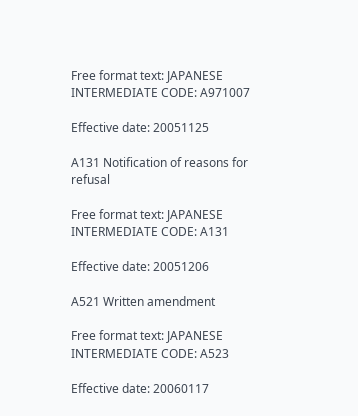Free format text: JAPANESE INTERMEDIATE CODE: A971007

Effective date: 20051125

A131 Notification of reasons for refusal

Free format text: JAPANESE INTERMEDIATE CODE: A131

Effective date: 20051206

A521 Written amendment

Free format text: JAPANESE INTERMEDIATE CODE: A523

Effective date: 20060117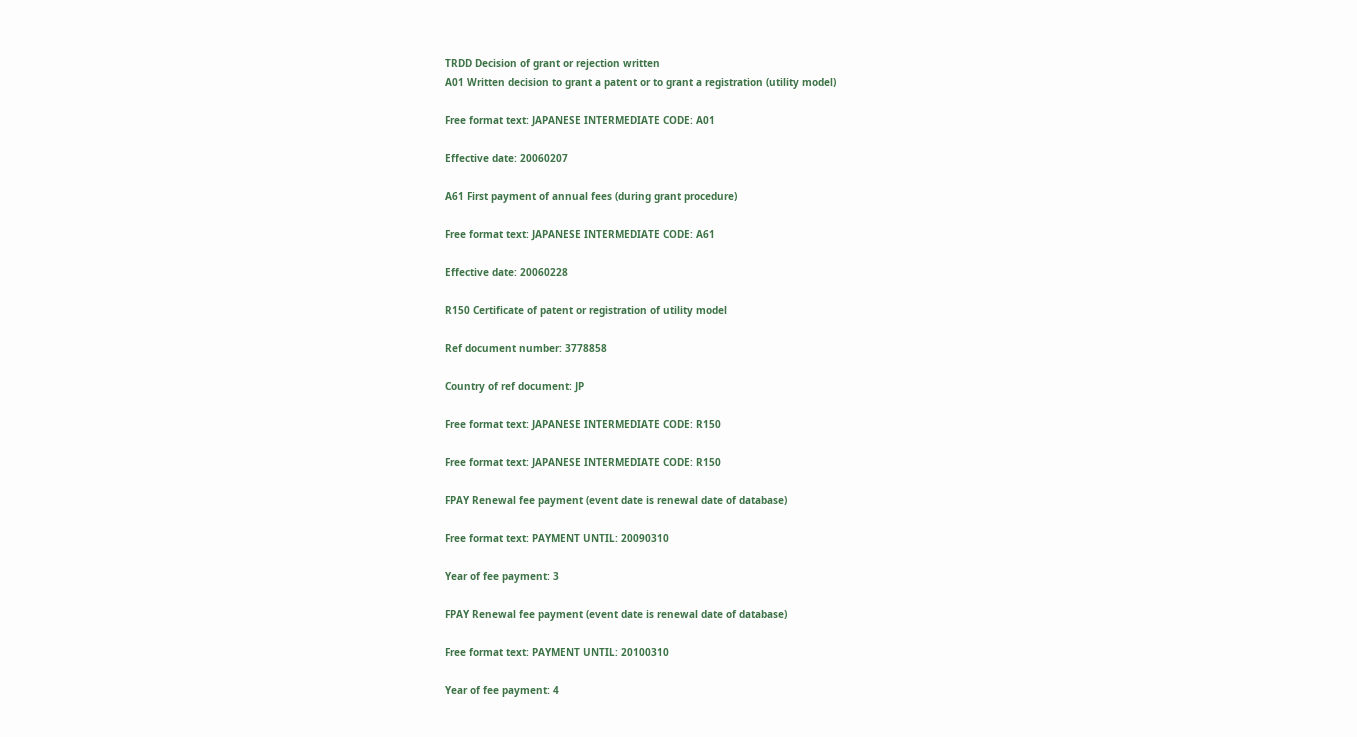TRDD Decision of grant or rejection written
A01 Written decision to grant a patent or to grant a registration (utility model)

Free format text: JAPANESE INTERMEDIATE CODE: A01

Effective date: 20060207

A61 First payment of annual fees (during grant procedure)

Free format text: JAPANESE INTERMEDIATE CODE: A61

Effective date: 20060228

R150 Certificate of patent or registration of utility model

Ref document number: 3778858

Country of ref document: JP

Free format text: JAPANESE INTERMEDIATE CODE: R150

Free format text: JAPANESE INTERMEDIATE CODE: R150

FPAY Renewal fee payment (event date is renewal date of database)

Free format text: PAYMENT UNTIL: 20090310

Year of fee payment: 3

FPAY Renewal fee payment (event date is renewal date of database)

Free format text: PAYMENT UNTIL: 20100310

Year of fee payment: 4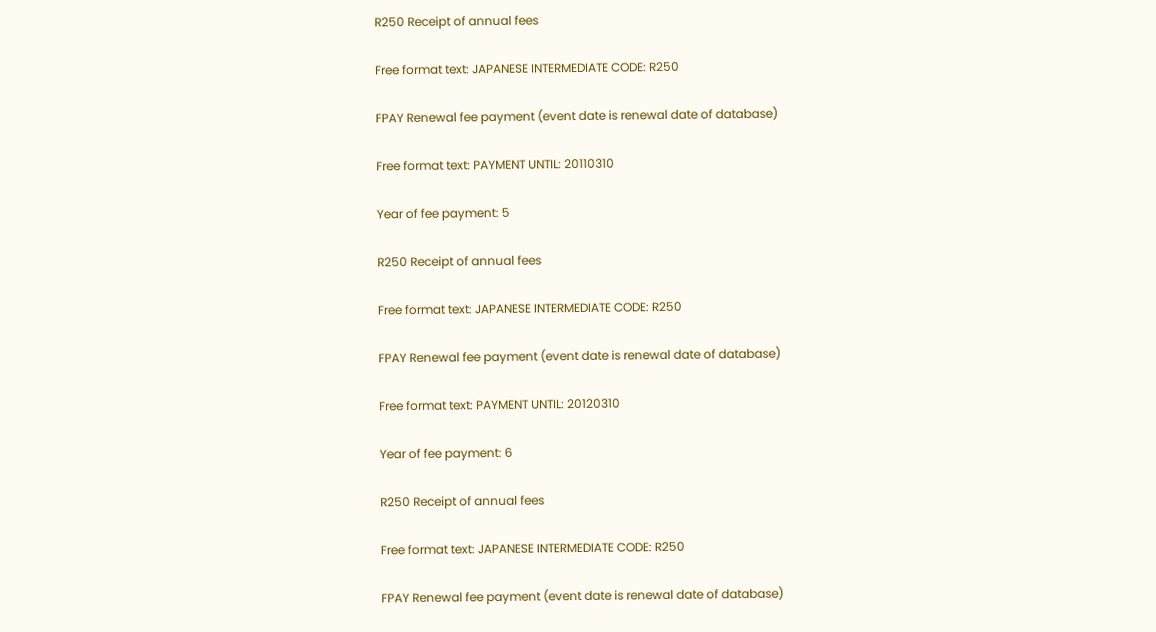R250 Receipt of annual fees

Free format text: JAPANESE INTERMEDIATE CODE: R250

FPAY Renewal fee payment (event date is renewal date of database)

Free format text: PAYMENT UNTIL: 20110310

Year of fee payment: 5

R250 Receipt of annual fees

Free format text: JAPANESE INTERMEDIATE CODE: R250

FPAY Renewal fee payment (event date is renewal date of database)

Free format text: PAYMENT UNTIL: 20120310

Year of fee payment: 6

R250 Receipt of annual fees

Free format text: JAPANESE INTERMEDIATE CODE: R250

FPAY Renewal fee payment (event date is renewal date of database)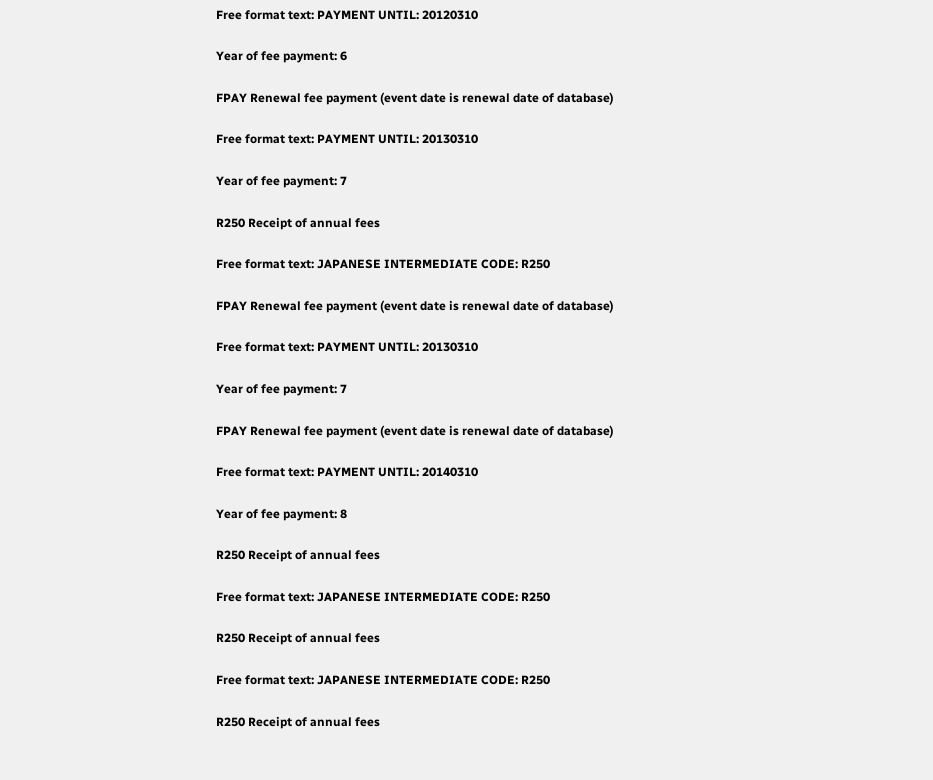Free format text: PAYMENT UNTIL: 20120310

Year of fee payment: 6

FPAY Renewal fee payment (event date is renewal date of database)

Free format text: PAYMENT UNTIL: 20130310

Year of fee payment: 7

R250 Receipt of annual fees

Free format text: JAPANESE INTERMEDIATE CODE: R250

FPAY Renewal fee payment (event date is renewal date of database)

Free format text: PAYMENT UNTIL: 20130310

Year of fee payment: 7

FPAY Renewal fee payment (event date is renewal date of database)

Free format text: PAYMENT UNTIL: 20140310

Year of fee payment: 8

R250 Receipt of annual fees

Free format text: JAPANESE INTERMEDIATE CODE: R250

R250 Receipt of annual fees

Free format text: JAPANESE INTERMEDIATE CODE: R250

R250 Receipt of annual fees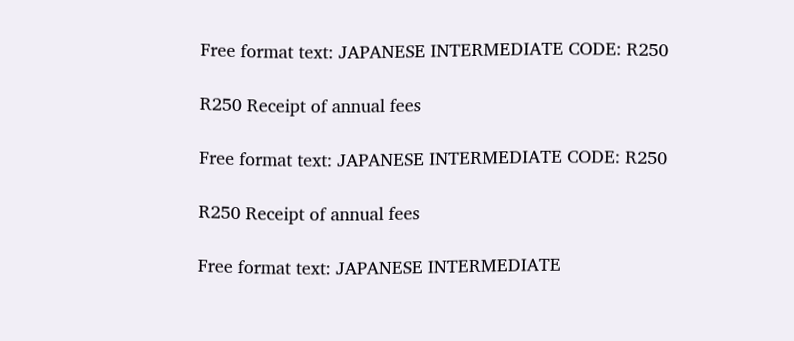Free format text: JAPANESE INTERMEDIATE CODE: R250

R250 Receipt of annual fees

Free format text: JAPANESE INTERMEDIATE CODE: R250

R250 Receipt of annual fees

Free format text: JAPANESE INTERMEDIATE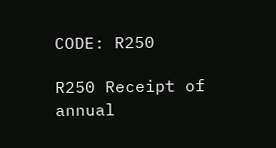CODE: R250

R250 Receipt of annual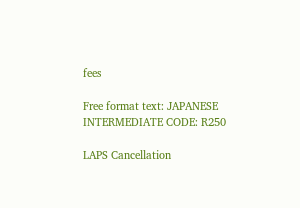fees

Free format text: JAPANESE INTERMEDIATE CODE: R250

LAPS Cancellation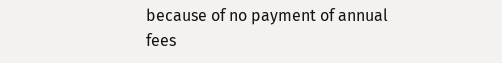because of no payment of annual fees